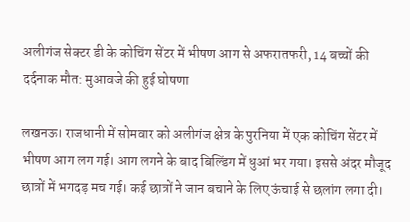अलीगंज सेक्टर डी के कोचिंग सेंटर में भीषण आग से अफरातफरी, 14 बच्चों की दर्दनाक मौत: मुआवजे की हुई घोषणा

लखनऊ। राजधानी में सोमवार को अलीगंज क्षेत्र के पुरनिया में एक कोचिंग सेंटर में भीषण आग लग गई। आग लगने के बाद बिल्डिंग में धुआं भर गया। इससे अंदर मौजूद छात्रों में भगदड़ मच गई। कई छात्रों ने जान बचाने के लिए ऊंचाई से छलांग लगा दी।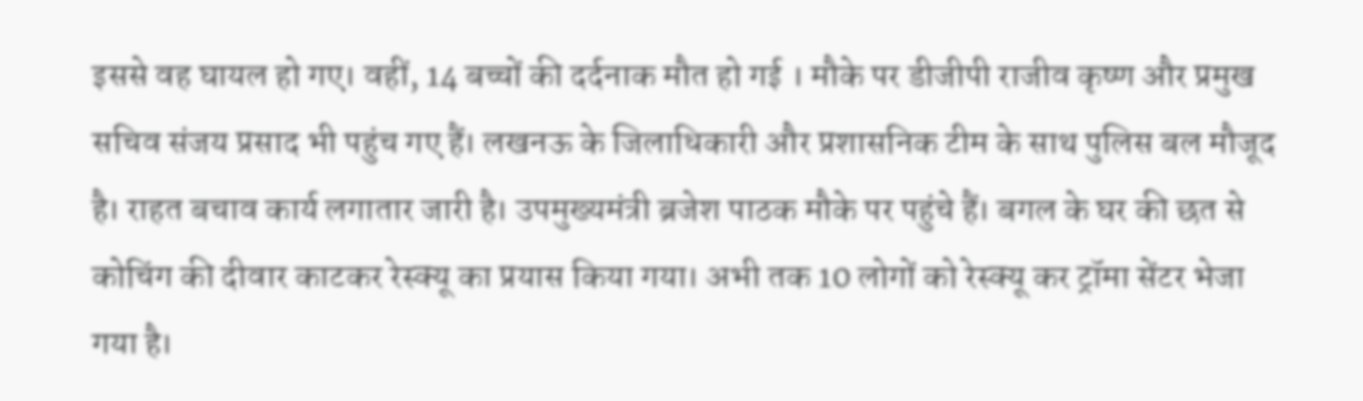इससे वह घायल हो गए। वहीं, 14 बच्चों की दर्दनाक मौत हो गई । मौके पर डीजीपी राजीव कृष्ण और प्रमुख सचिव संजय प्रसाद भी पहुंच गए हैं। लखनऊ के जिलाधिकारी और प्रशासनिक टीम के साथ पुलिस बल मौजूद है। राहत बचाव कार्य लगातार जारी है। उपमुख्यमंत्री ब्रजेश पाठक मौके पर पहुंचे हैं। बगल के घर की छत से कोचिंग की दीवार काटकर रेस्क्यू का प्रयास किया गया। अभी तक 10 लोगों को रेस्क्यू कर ट्रॉमा सेंटर भेजा गया है।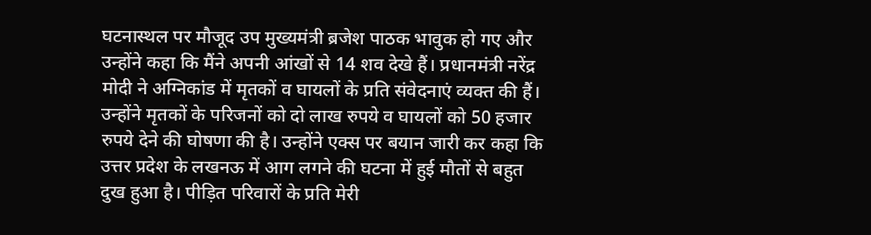घटनास्थल पर मौजूद उप मुख्यमंत्री ब्रजेश पाठक भावुक हो गए और उन्होंने कहा कि मैंने अपनी आंखों से 14 शव देखे हैं। प्रधानमंत्री नरेंद्र मोदी ने अग्निकांड में मृतकों व घायलों के प्रति संवेदनाएं व्यक्त की हैं। उन्होंने मृतकों के परिजनों को दो लाख रुपये व घायलों को 50 हजार रुपये देने की घोषणा की है। उन्होंने एक्स पर बयान जारी कर कहा कि उत्तर प्रदेश के लखनऊ में आग लगने की घटना में हुई मौतों से बहुत दुख हुआ है। पीड़ित परिवारों के प्रति मेरी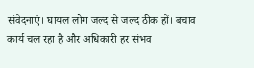संवेदनाएं। घायल लोग जल्द से जल्द ठीक हों। बचाव कार्य चल रहा है और अधिकारी हर संभव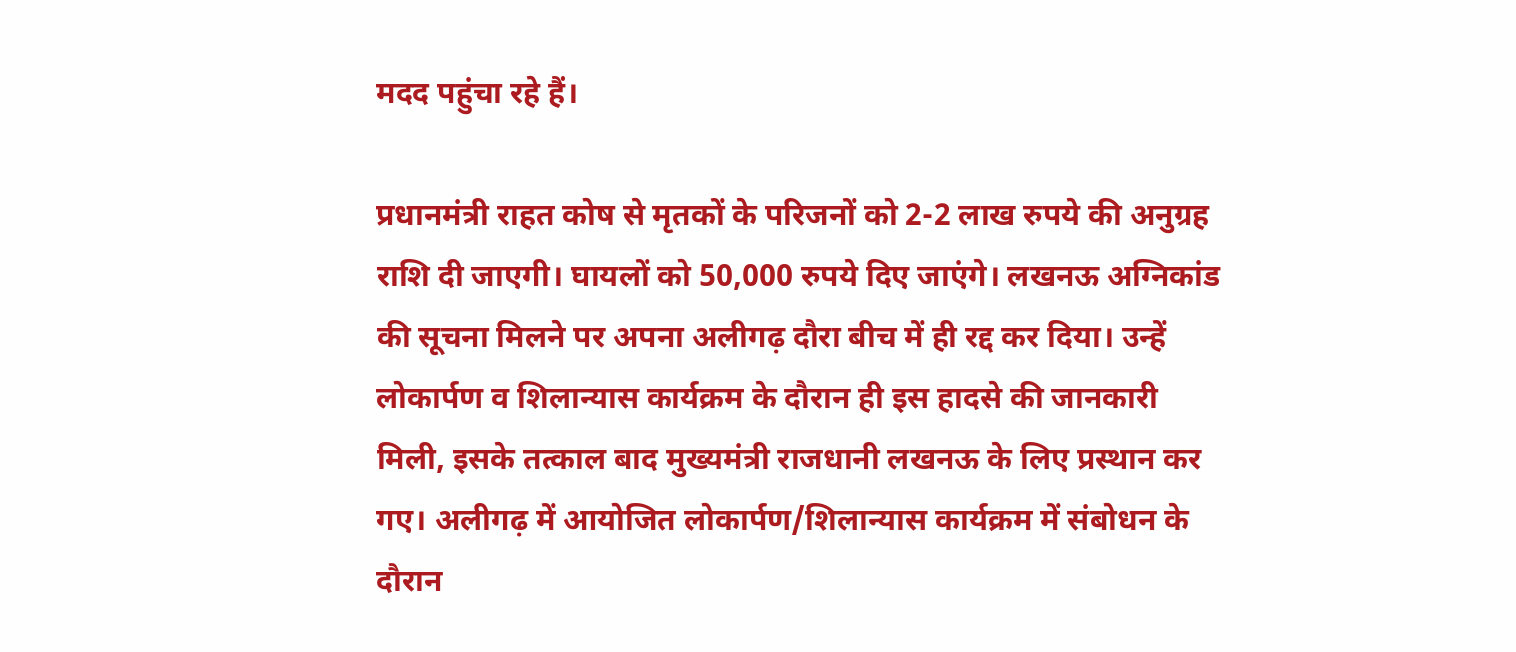मदद पहुंचा रहे हैं।

प्रधानमंत्री राहत कोष से मृतकों के परिजनों को 2-2 लाख रुपये की अनुग्रह राशि दी जाएगी। घायलों को 50,000 रुपये दिए जाएंगे। लखनऊ अग्निकांड की सूचना मिलने पर अपना अलीगढ़ दौरा बीच में ही रद्द कर दिया। उन्हें लोकार्पण व शिलान्यास कार्यक्रम के दौरान ही इस हादसे की जानकारी मिली, इसके तत्काल बाद मुख्यमंत्री राजधानी लखनऊ के लिए प्रस्थान कर गए। अलीगढ़ में आयोजित लोकार्पण/शिलान्यास कार्यक्रम में संबोधन के दौरान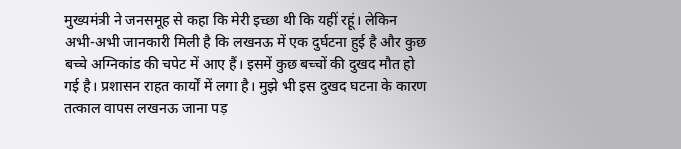मुख्यमंत्री ने जनसमूह से कहा कि मेरी इच्छा थी कि यहीं रहूं। लेकिन अभी-अभी जानकारी मिली है कि लखनऊ में एक दुर्घटना हुई है और कुछ बच्चे अग्निकांड की चपेट में आए हैं। इसमें कुछ बच्चों की दुखद मौत हो गई है। प्रशासन राहत कार्यों में लगा है। मुझे भी इस दुखद घटना के कारण तत्काल वापस लखनऊ जाना पड़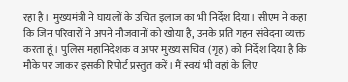रहा है। मुख्यमंत्री ने घायलों के उचित इलाज का भी निर्देश दिया। सीएम ने कहा कि जिन परिवारों ने अपने नौजवानों को खोया है, उनके प्रति गहन संवेदना व्यक्त करता हूं। पुलिस महानिदेशक व अपर मुख्य सचिव (गृह) को निर्देश दिया है कि मौके पर जाकर इसकी रिपोर्ट प्रस्तुत करें। मैं स्वयं भी वहां के लिए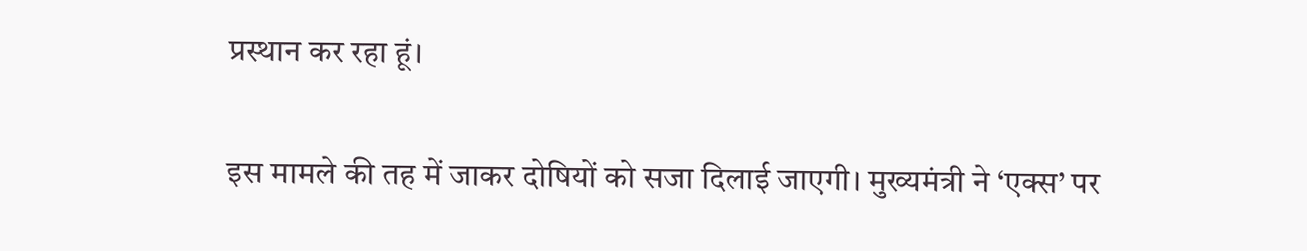प्रस्थान कर रहा हूं।

इस मामले की तह में जाकर दोषियों को सजा दिलाई जाएगी। मुख्यमंत्री ने ‘एक्स’ पर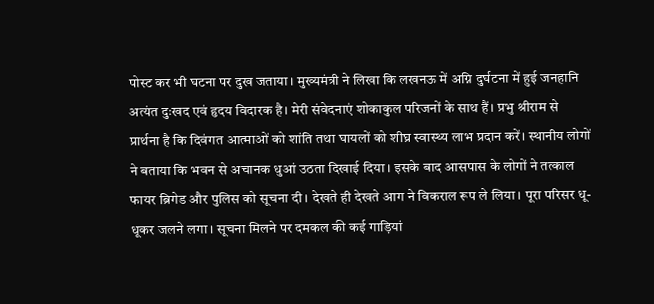पोस्ट कर भी घटना पर दुख जताया। मुख्यमंत्री ने लिखा कि लखनऊ में अग्नि दुर्घटना में हुई जनहानि अत्यंत दुःखद एवं हृदय विदारक है। मेरी संवेदनाएं शोकाकुल परिजनों के साथ हैं। प्रभु श्रीराम से प्रार्थना है कि दिवंगत आत्माओं को शांति तथा घायलों को शीघ्र स्वास्थ्य लाभ प्रदान करें। स्थानीय लोगों ने बताया कि भवन से अचानक धुआं उठता दिखाई दिया। इसके बाद आसपास के लोगों ने तत्काल फायर ब्रिगेड और पुलिस को सूचना दी। देखते ही देखते आग ने विकराल रूप ले लिया। पूरा परिसर धू-धूकर जलने लगा। सूचना मिलने पर दमकल की कई गाड़ियां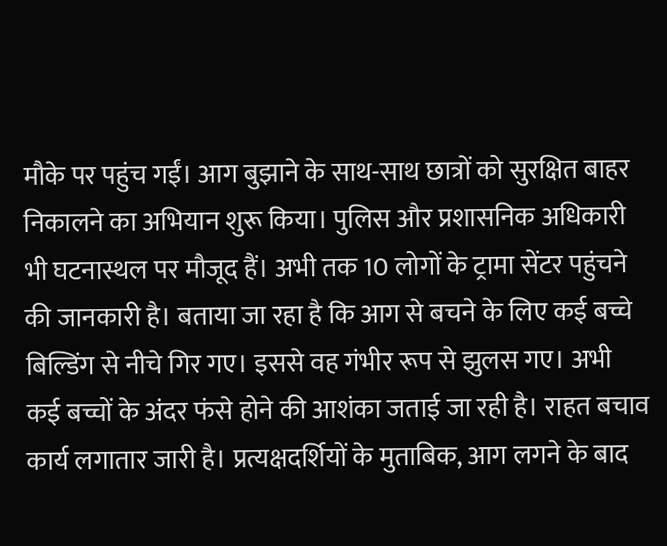मौके पर पहुंच गईं। आग बुझाने के साथ-साथ छात्रों को सुरक्षित बाहर निकालने का अभियान शुरू किया। पुलिस और प्रशासनिक अधिकारी भी घटनास्थल पर मौजूद हैं। अभी तक 10 लोगों के ट्रामा सेंटर पहुंचने की जानकारी है। बताया जा रहा है कि आग से बचने के लिए कई बच्चे बिल्डिंग से नीचे गिर गए। इससे वह गंभीर रूप से झुलस गए। अभी कई बच्चों के अंदर फंसे होने की आशंका जताई जा रही है। राहत बचाव कार्य लगातार जारी है। प्रत्यक्षदर्शियों के मुताबिक, आग लगने के बाद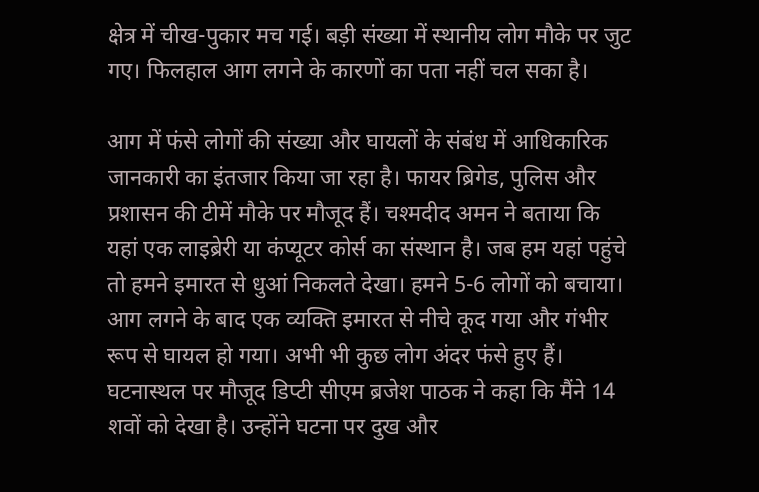क्षेत्र में चीख-पुकार मच गई। बड़ी संख्या में स्थानीय लोग मौके पर जुट गए। फिलहाल आग लगने के कारणों का पता नहीं चल सका है।

आग में फंसे लोगों की संख्या और घायलों के संबंध में आधिकारिक जानकारी का इंतजार किया जा रहा है। फायर ब्रिगेड, पुलिस और प्रशासन की टीमें मौके पर मौजूद हैं। चश्मदीद अमन ने बताया कि यहां एक लाइब्रेरी या कंप्यूटर कोर्स का संस्थान है। जब हम यहां पहुंचे तो हमने इमारत से धुआं निकलते देखा। हमने 5-6 लोगों को बचाया। आग लगने के बाद एक व्यक्ति इमारत से नीचे कूद गया और गंभीर रूप से घायल हो गया। अभी भी कुछ लोग अंदर फंसे हुए हैं। घटनास्थल पर मौजूद डिप्टी सीएम ब्रजेश पाठक ने कहा कि मैंने 14 शवों को देखा है। उन्होंने घटना पर दुख और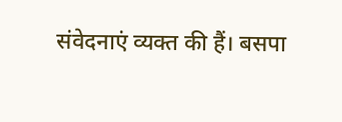संवेदनाएं व्यक्त की हैं। बसपा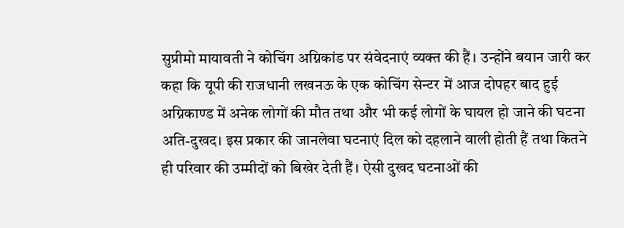सुप्रीमो मायावती ने कोचिंग अग्निकांड पर संवेदनाएं व्यक्त की हैं। उन्होंने बयान जारी कर कहा कि यूपी की राजधानी लखनऊ के एक कोचिंग सेन्टर में आज दोपहर बाद हुई अग्निकाण्ड में अनेक लोगों की मौत तथा और भी कई लोगों के घायल हो जाने की घटना अति-दुखद। इस प्रकार की जानलेवा घटनाएं दिल को दहलाने वाली होती हैं तथा कितने ही परिवार की उम्मीदों को बिखेर देती हैं। ऐसी दुखद घटनाओं की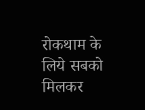रोकथाम के लिये सबको मिलकर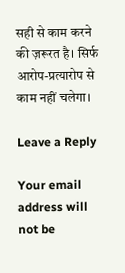सही से काम करने की ज़रूरत है। सिर्फ आरोप-प्रत्यारोप से काम नहीं चलेगा।

Leave a Reply

Your email address will not be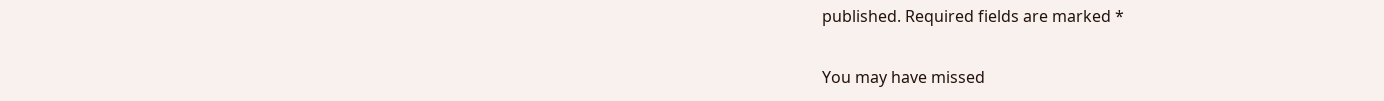published. Required fields are marked *

You may have missed